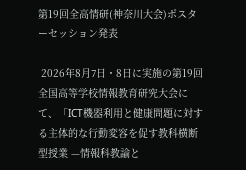第19回全高情研(神奈川大会)ポスターセッション発表

 2026年8月7日・8日に実施の第19回全国高等学校情報教育研究大会にて、「ICT機器利用と健康問題に対する主体的な行動変容を促す教科横断型授業 —情報科教諭と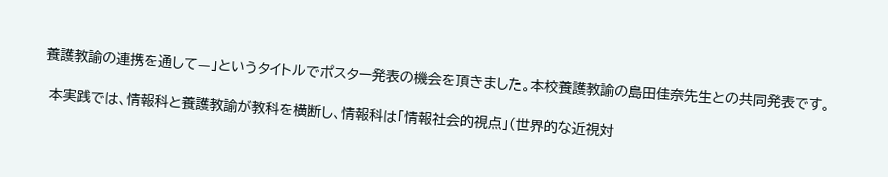養護教諭の連携を通して—」というタイトルでポスター発表の機会を頂きました。本校養護教諭の島田佳奈先生との共同発表です。

 本実践では、情報科と養護教諭が教科を横断し、情報科は「情報社会的視点」(世界的な近視対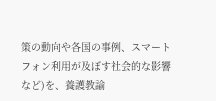策の動向や各国の事例、スマートフォン利用が及ぼす社会的な影響など)を、養護教諭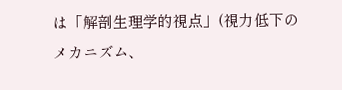は「解剖生理学的視点」(視力低下のメカニズム、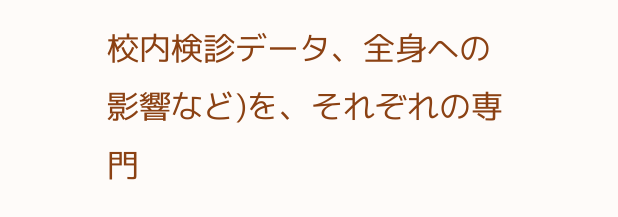校内検診データ、全身への影響など)を、それぞれの専門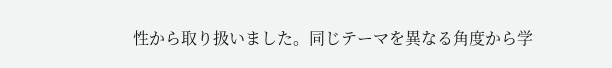性から取り扱いました。同じテーマを異なる角度から学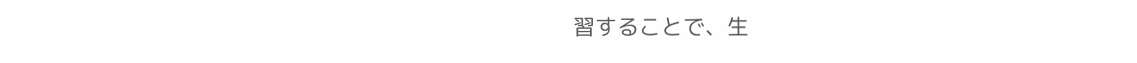習することで、生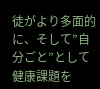徒がより多面的に、そして”自分ごと”として健康課題を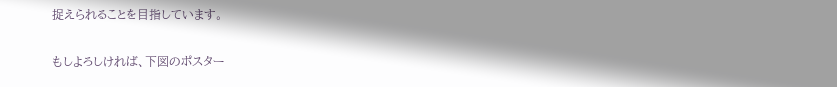捉えられることを目指しています。

もしよろしければ、下図のポスター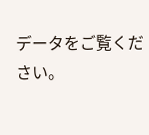データをご覧ください。